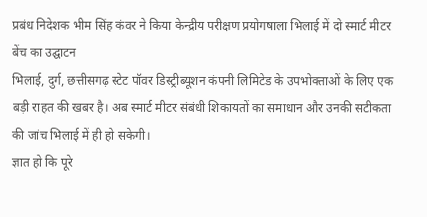प्रबंध निदेशक भीम सिंह कंवर ने किया केन्द्रीय परीक्षण प्रयोगषाला भिलाई में दो स्मार्ट मीटर बेंच का उद्घाटन
भिलाई, दुर्ग, छत्तीसगढ़ स्टेट पॉवर डिस्ट्रीब्यूशन कंपनी लिमिटेड के उपभोक्ताओं के लिए एक बड़ी राहत की खबर है। अब स्मार्ट मीटर संबंधी शिकायतों का समाधान और उनकी सटीकता की जांच भिलाई में ही हो सकेगी।
ज्ञात हो कि पूरे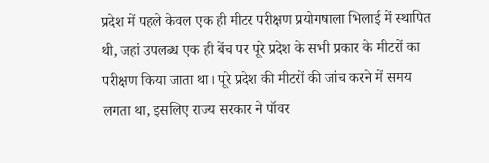प्रदेश में पहले केवल एक ही मीटर परीक्षण प्रयोगषाला भिलाई में स्थापित थी, जहां उपलब्ध एक ही बेंच पर पूरे प्रदेश के सभी प्रकार के मीटरों का परीक्षण किया जाता था। पूरे प्रदेश की मीटरों की जांच करने में समय लगता था, इसलिए राज्य सरकार ने पॉवर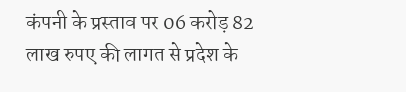कंपनी के प्रस्ताव पर 06 करोड़ 82 लाख रुपए की लागत से प्रदेश के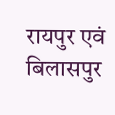रायपुर एवं बिलासपुर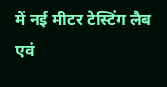में नई मीटर टेस्टिंग लैब एवं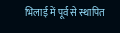भिलाई में पूर्व से स्थापित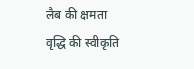लैब की क्षमता वृद्धि की स्वीकृति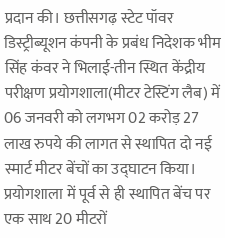प्रदान की। छत्तीसगढ़ स्टेट पॉवर डिस्ट्रीब्यूशन कंपनी के प्रबंध निदेशक भीम सिंह कंवर ने भिलाई-तीन स्थित केंद्रीय परीक्षण प्रयोगशाला(मीटर टेस्टिंग लैब) में 06 जनवरी को लगभग 02 करोड़ 27 लाख रुपये की लागत से स्थापित दो नई स्मार्ट मीटर बेंचों का उद्घाटन किया। प्रयोगशाला में पूर्व से ही स्थापित बेंच पर एक साथ 20 मीटरों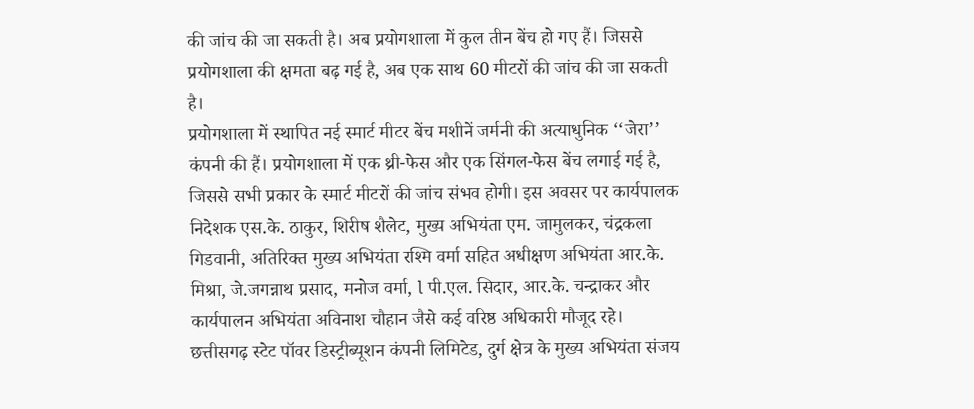की जांच की जा सकती है। अब प्रयोगशाला में कुल तीन बेंच हो गए हैं। जिससे प्रयोगशाला की क्षमता बढ़ गई है, अब एक साथ 60 मीटरों की जांच की जा सकती है।
प्रयोगशाला में स्थापित नई स्मार्ट मीटर बेंच मशीनें जर्मनी की अत्याधुनिक ‘‘जेरा’’ कंपनी की हैं। प्रयोगशाला में एक थ्री-फेस और एक सिंगल-फेस बेंच लगाई गई है, जिससे सभी प्रकार के स्मार्ट मीटरों की जांच संभव होगी। इस अवसर पर कार्यपालक निदेशक एस.के. ठाकुर, शिरीष शैलेट, मुख्य अभियंता एम. जामुलकर, चंद्रकला गिडवानी, अतिरिक्त मुख्य अभियंता रश्मि वर्मा सहित अधीक्षण अभियंता आर.के. मिश्रा, जे.जगन्नाथ प्रसाद, मनोज वर्मा, l पी.एल. सिदार, आर.के. चन्द्राकर और कार्यपालन अभियंता अविनाश चौहान जैसे कई वरिष्ठ अधिकारी मौजूद रहे।
छत्तीसगढ़ स्टेट पॉवर डिस्ट्रीब्यूशन कंपनी लिमिटेड, दुर्ग क्षेत्र के मुख्य अभियंता संजय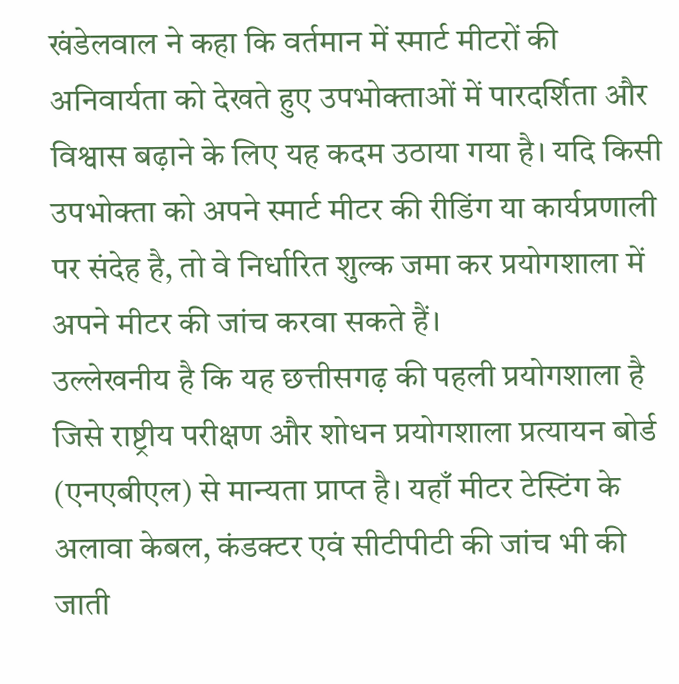खंडेलवाल ने कहा कि वर्तमान में स्मार्ट मीटरों की अनिवार्यता को देखते हुए उपभोक्ताओं में पारदर्शिता और विश्वास बढ़ाने के लिए यह कदम उठाया गया है। यदि किसी उपभोक्ता को अपने स्मार्ट मीटर की रीडिंग या कार्यप्रणाली पर संदेह है, तो वे निर्धारित शुल्क जमा कर प्रयोगशाला में अपने मीटर की जांच करवा सकते हैं।
उल्लेखनीय है कि यह छत्तीसगढ़ की पहली प्रयोगशाला है जिसे राष्ट्रीय परीक्षण और शोधन प्रयोगशाला प्रत्यायन बोर्ड (एनएबीएल) से मान्यता प्राप्त है। यहाँ मीटर टेस्टिंग के अलावा केबल, कंडक्टर एवं सीटीपीटी की जांच भी की जाती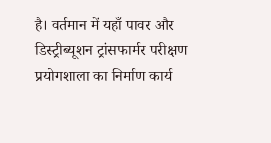है। वर्तमान में यहाँ पावर और डिस्ट्रीब्यूशन ट्रांसफार्मर परीक्षण प्रयोगशाला का निर्माण कार्य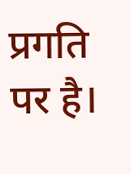प्रगति पर है।